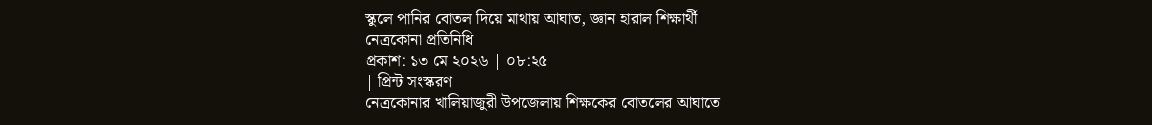স্কুলে পানির বোতল দিয়ে মাথায় আঘাত, জ্ঞান হারাল শিক্ষার্থী
নেত্রকোনা প্রতিনিধি
প্রকাশ: ১৩ মে ২০২৬ | ০৮:২৫
| প্রিন্ট সংস্করণ
নেত্রকোনার খালিয়াজুরী উপজেলায় শিক্ষকের বোতলের আঘাতে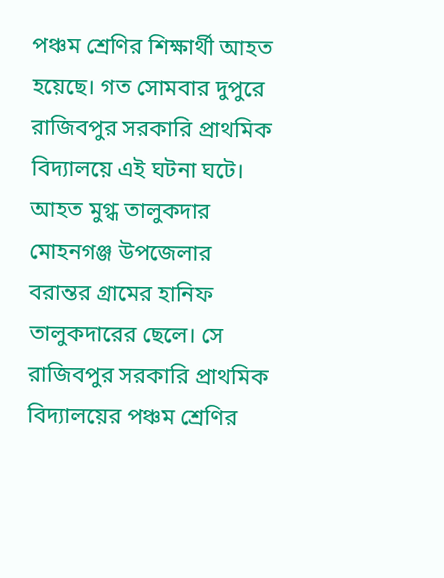পঞ্চম শ্রেণির শিক্ষার্থী আহত হয়েছে। গত সোমবার দুপুরে রাজিবপুর সরকারি প্রাথমিক বিদ্যালয়ে এই ঘটনা ঘটে। আহত মুগ্ধ তালুকদার মোহনগঞ্জ উপজেলার বরান্তর গ্রামের হানিফ তালুকদারের ছেলে। সে রাজিবপুর সরকারি প্রাথমিক বিদ্যালয়ের পঞ্চম শ্রেণির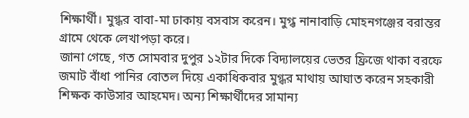শিক্ষার্থী। মুগ্ধর বাবা-মা ঢাকায় বসবাস করেন। মুগ্ধ নানাবাড়ি মোহনগঞ্জের বরান্তর গ্রামে থেকে লেখাপড়া করে।
জানা গেছে, গত সোমবার দুপুর ১২টার দিকে বিদ্যালয়ের ভেতর ফ্রিজে থাকা বরফে জমাট বাঁধা পানির বোতল দিয়ে একাধিকবার মুগ্ধর মাথায় আঘাত করেন সহকারী শিক্ষক কাউসার আহমেদ। অন্য শিক্ষার্থীদের সামান্য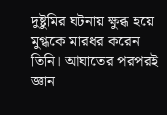দুষ্টুমির ঘটনায় ক্ষুব্ধ হয়ে মুগ্ধকে মারধর করেন তিনি। আঘাতের পরপরই জ্ঞান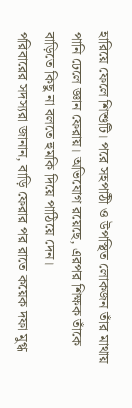হারিয়ে ফেলে শিশুটি। পরে সহপাঠী ও উপস্থিত লোকজন তাঁর মাথায় পানি ঢেলে জ্ঞান ফেরায়। অভিযোগ রয়েছে, এরপর শিক্ষক তাঁকে বাড়িতে কিছু না বলতে হুমকি দিয়ে পাঠিয়ে দেন।
পরিবারের সদস্যরা জানান, বাড়ি ফেরার পর রাতে কয়েক দফা মুগ্ধ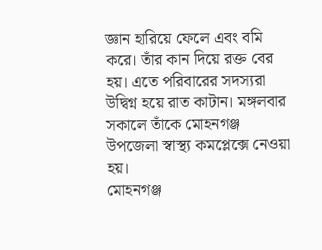জ্ঞান হারিয়ে ফেলে এবং বমি করে। তাঁর কান দিয়ে রক্ত বের হয়। এতে পরিবারের সদস্যরা উদ্বিগ্ন হয়ে রাত কাটান। মঙ্গলবার সকালে তাঁকে মোহনগঞ্জ উপজেলা স্বাস্থ্য কমপ্লেক্সে নেওয়া হয়।
মোহনগঞ্জ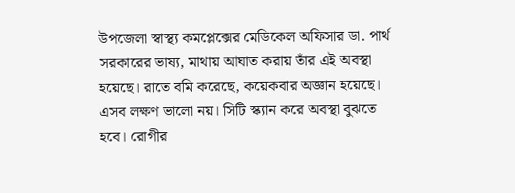উপজেলা স্বাস্থ্য কমপ্লেক্সের মেডিকেল অফিসার ডা. পার্থ সরকারের ভাষ্য, মাথায় আঘাত করায় তাঁর এই অবস্থা হয়েছে। রাতে বমি করেছে, কয়েকবার অজ্ঞান হয়েছে। এসব লক্ষণ ভালো নয়। সিটি স্ক্যান করে অবস্থা বুঝতে হবে। রোগীর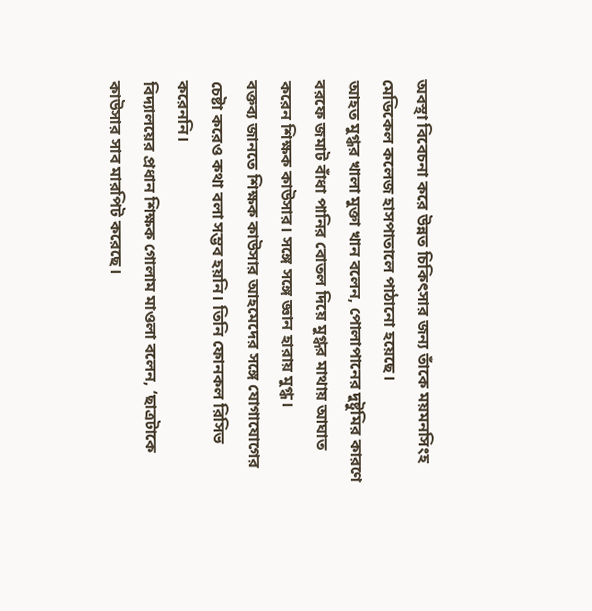অবস্থা বিবেচনা করে উন্নত চিকিৎসার জন্য তাঁকে ময়মনসিংহ মেডিকেল কলেজ হাসপাতালে পাঠানো হয়েছে।
আহত মুগ্ধর খালা মুক্তা খান বলেন, পোলাপানের দুষ্টুমির কারণে বরফে জমাট বাঁধা পানির বোতল দিয়ে মুগ্ধর মাথায় আঘাত করেন শিক্ষক কাউসার। সঙ্গে সঙ্গে জ্ঞান হারায় মুগ্ধ।
বক্তব্য জানতে শিক্ষক কাউসার আহমেদের সঙ্গে যোগাযোগের চেষ্টা করেও কথা বলা সম্ভব হয়নি। তিনি ফোনকল রিসিভ করেননি।
বিদ্যালয়ের প্রধান শিক্ষক গোলাম মাওলা বলেন, ‘ছাত্রটাকে কাউসার সাব মারপিট করেছে।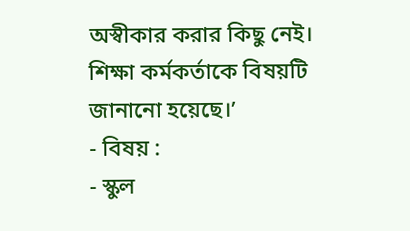অস্বীকার করার কিছু নেই। শিক্ষা কর্মকর্তাকে বিষয়টি জানানো হয়েছে।’
- বিষয় :
- স্কুল